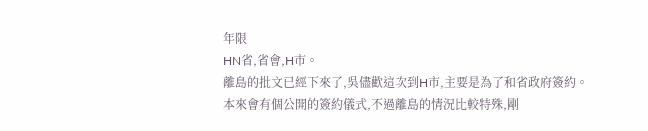年限
HN省,省會,H市。
離島的批文已經下來了,吳儘歡這次到H市,主要是為了和省政府簽約。
本來會有個公開的簽約儀式,不過離島的情況比較特殊,剛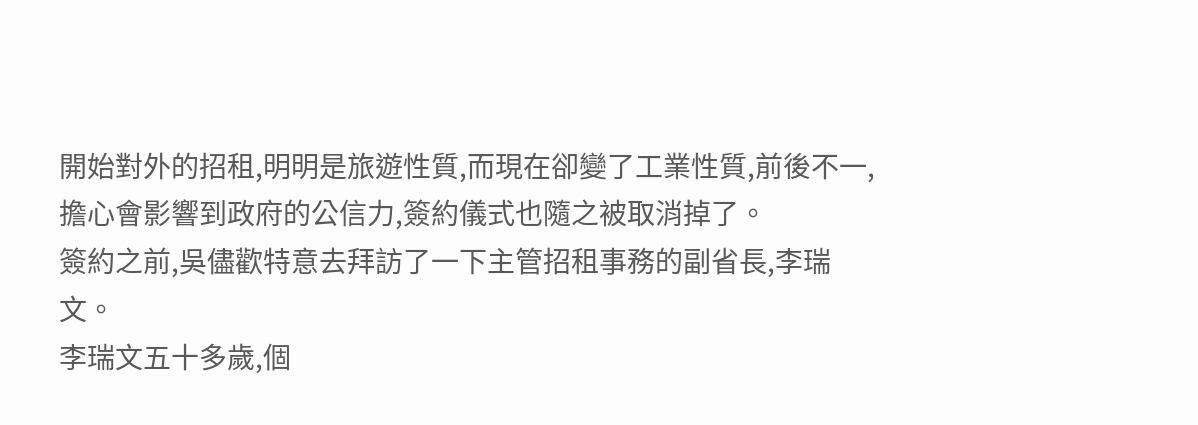開始對外的招租,明明是旅遊性質,而現在卻變了工業性質,前後不一,擔心會影響到政府的公信力,簽約儀式也隨之被取消掉了。
簽約之前,吳儘歡特意去拜訪了一下主管招租事務的副省長,李瑞文。
李瑞文五十多歲,個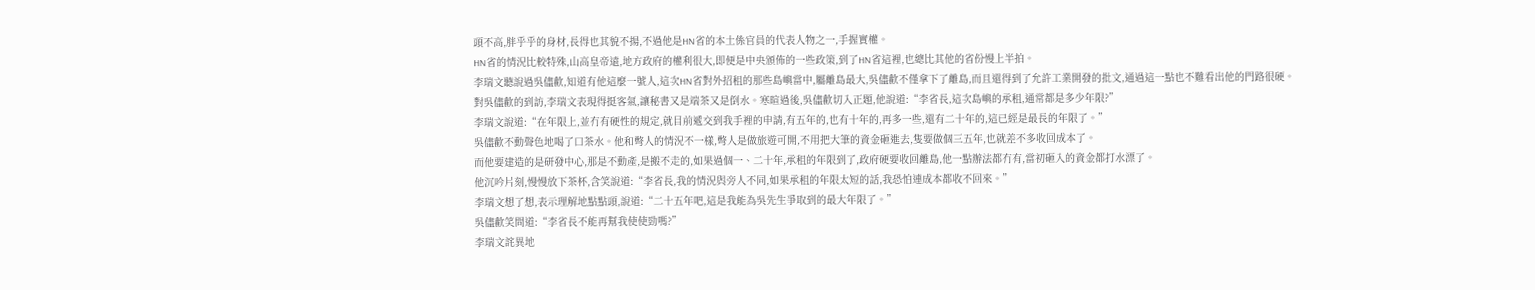頭不高,胖乎乎的身材,長得也其貌不揚,不過他是HN省的本土係官員的代表人物之一,手握實權。
HN省的情況比較特殊,山高皇帝遠,地方政府的權利很大,即便是中央頒佈的一些政策,到了HN省這裡,也總比其他的省份慢上半拍。
李瑞文聽說過吳儘歡,知道有他這麼一號人,這次HN省對外招租的那些島嶼當中,屬離島最大,吳儘歡不僅拿下了離島,而且還得到了允許工業開發的批文,通過這一點也不難看出他的門路很硬。
對吳儘歡的到訪,李瑞文表現得挺客氣,讓秘書又是端茶又是倒水。寒暄過後,吳儘歡切入正題,他說道:“李省長,這次島嶼的承租,通常都是多少年限?”
李瑞文說道:“在年限上,並冇有硬性的規定,就目前遞交到我手裡的申請,有五年的,也有十年的,再多一些,還有二十年的,這已經是最長的年限了。”
吳儘歡不動聲色地喝了口茶水。他和彆人的情況不一樣,彆人是做旅遊可開,不用把大筆的資金砸進去,隻要做個三五年,也就差不多收回成本了。
而他要建造的是研發中心,那是不動產,是搬不走的,如果過個一、二十年,承租的年限到了,政府硬要收回離島,他一點辦法都冇有,當初砸入的資金都打水漂了。
他沉吟片刻,慢慢放下茶杯,含笑說道:“李省長,我的情況與旁人不同,如果承租的年限太短的話,我恐怕連成本都收不回來。”
李瑞文想了想,表示理解地點點頭,說道:“二十五年吧,這是我能為吳先生爭取到的最大年限了。”
吳儘歡笑問道:“李省長不能再幫我使使勁嗎?”
李瑞文詫異地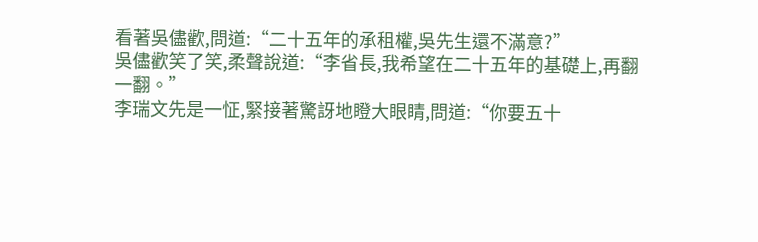看著吳儘歡,問道:“二十五年的承租權,吳先生還不滿意?”
吳儘歡笑了笑,柔聲說道:“李省長,我希望在二十五年的基礎上,再翻一翻。”
李瑞文先是一怔,緊接著驚訝地瞪大眼睛,問道:“你要五十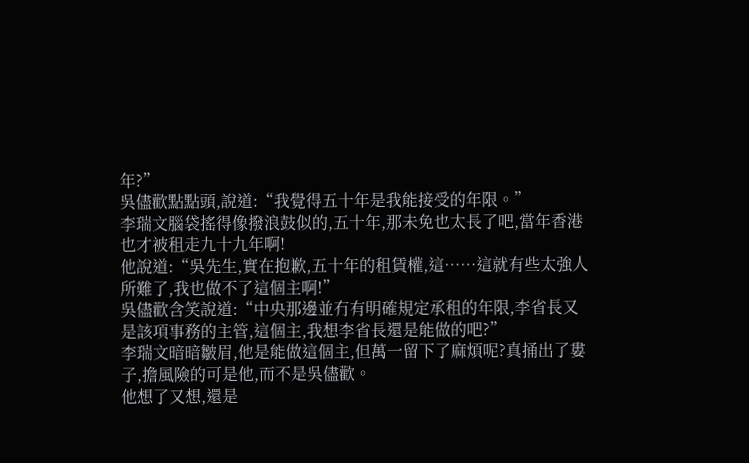年?”
吳儘歡點點頭,說道:“我覺得五十年是我能接受的年限。”
李瑞文腦袋搖得像撥浪鼓似的,五十年,那未免也太長了吧,當年香港也才被租走九十九年啊!
他說道:“吳先生,實在抱歉,五十年的租賃權,這……這就有些太強人所難了,我也做不了這個主啊!”
吳儘歡含笑說道:“中央那邊並冇有明確規定承租的年限,李省長又是該項事務的主管,這個主,我想李省長還是能做的吧?”
李瑞文暗暗皺眉,他是能做這個主,但萬一留下了麻煩呢?真捅出了婁子,擔風險的可是他,而不是吳儘歡。
他想了又想,還是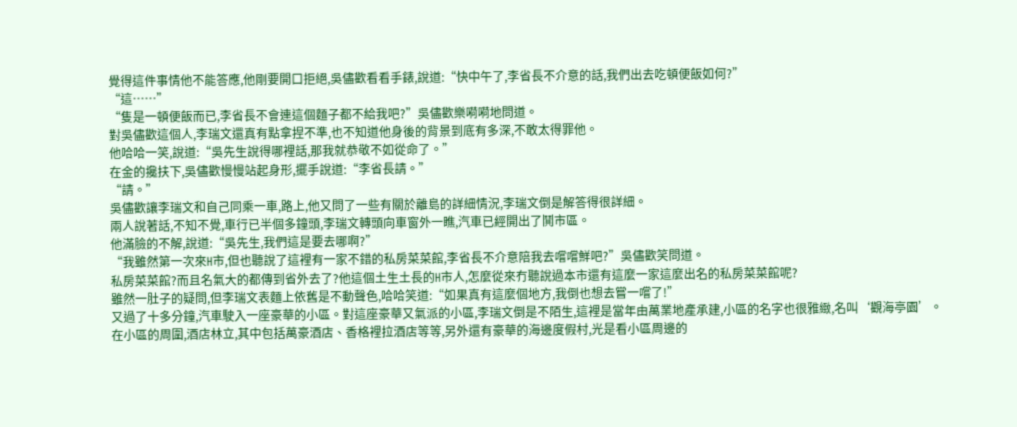覺得這件事情他不能答應,他剛要開口拒絕,吳儘歡看看手錶,說道:“快中午了,李省長不介意的話,我們出去吃頓便飯如何?”
“這……”
“隻是一頓便飯而已,李省長不會連這個麵子都不給我吧?”吳儘歡樂嗬嗬地問道。
對吳儘歡這個人,李瑞文還真有點拿捏不準,也不知道他身後的背景到底有多深,不敢太得罪他。
他哈哈一笑,說道:“吳先生說得哪裡話,那我就恭敬不如從命了。”
在金的攙扶下,吳儘歡慢慢站起身形,擺手說道:“李省長請。”
“請。”
吳儘歡讓李瑞文和自己同乘一車,路上,他又問了一些有關於離島的詳細情況,李瑞文倒是解答得很詳細。
兩人說著話,不知不覺,車行已半個多鐘頭,李瑞文轉頭向車窗外一瞧,汽車已經開出了鬨市區。
他滿臉的不解,說道:“吳先生,我們這是要去哪啊?”
“我雖然第一次來H市,但也聽說了這裡有一家不錯的私房菜菜館,李省長不介意陪我去嚐嚐鮮吧?”吳儘歡笑問道。
私房菜菜館?而且名氣大的都傳到省外去了?他這個土生土長的H市人,怎麼從來冇聽說過本市還有這麼一家這麼出名的私房菜菜館呢?
雖然一肚子的疑問,但李瑞文表麵上依舊是不動聲色,哈哈笑道:“如果真有這麼個地方,我倒也想去嘗一嚐了!”
又過了十多分鐘,汽車駛入一座豪華的小區。對這座豪華又氣派的小區,李瑞文倒是不陌生,這裡是當年由萬業地產承建,小區的名字也很雅緻,名叫‘觀海亭園’。
在小區的周圍,酒店林立,其中包括萬豪酒店、香格裡拉酒店等等,另外還有豪華的海邊度假村,光是看小區周邊的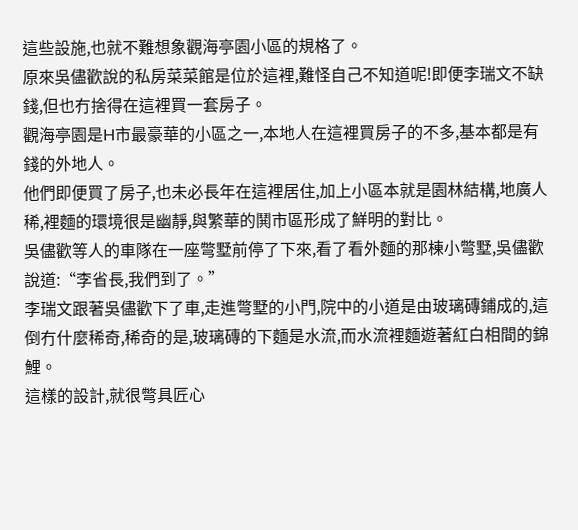這些設施,也就不難想象觀海亭園小區的規格了。
原來吳儘歡說的私房菜菜館是位於這裡,難怪自己不知道呢!即便李瑞文不缺錢,但也冇捨得在這裡買一套房子。
觀海亭園是H市最豪華的小區之一,本地人在這裡買房子的不多,基本都是有錢的外地人。
他們即便買了房子,也未必長年在這裡居住,加上小區本就是園林結構,地廣人稀,裡麵的環境很是幽靜,與繁華的鬨市區形成了鮮明的對比。
吳儘歡等人的車隊在一座彆墅前停了下來,看了看外麵的那棟小彆墅,吳儘歡說道:“李省長,我們到了。”
李瑞文跟著吳儘歡下了車,走進彆墅的小門,院中的小道是由玻璃磚鋪成的,這倒冇什麼稀奇,稀奇的是,玻璃磚的下麵是水流,而水流裡麵遊著紅白相間的錦鯉。
這樣的設計,就很彆具匠心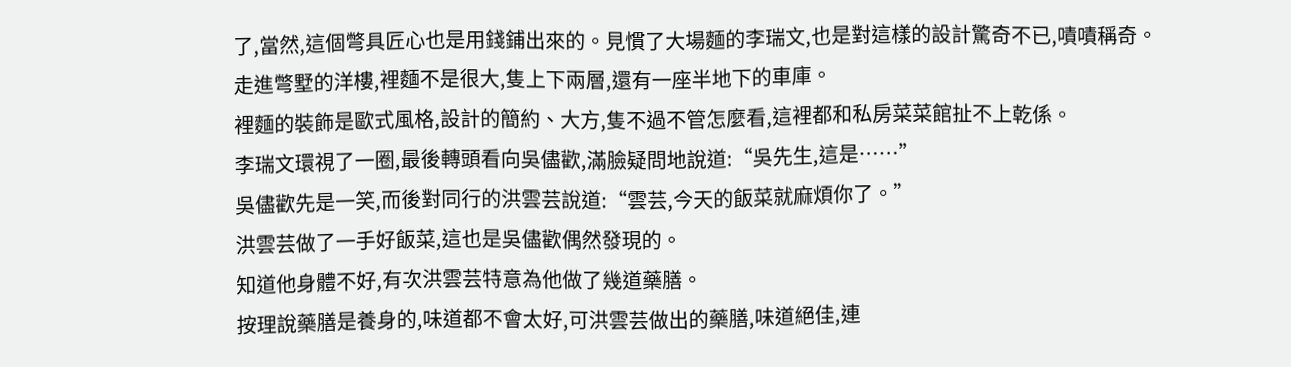了,當然,這個彆具匠心也是用錢鋪出來的。見慣了大場麵的李瑞文,也是對這樣的設計驚奇不已,嘖嘖稱奇。
走進彆墅的洋樓,裡麵不是很大,隻上下兩層,還有一座半地下的車庫。
裡麵的裝飾是歐式風格,設計的簡約、大方,隻不過不管怎麼看,這裡都和私房菜菜館扯不上乾係。
李瑞文環視了一圈,最後轉頭看向吳儘歡,滿臉疑問地說道:“吳先生,這是……”
吳儘歡先是一笑,而後對同行的洪雲芸說道:“雲芸,今天的飯菜就麻煩你了。”
洪雲芸做了一手好飯菜,這也是吳儘歡偶然發現的。
知道他身體不好,有次洪雲芸特意為他做了幾道藥膳。
按理說藥膳是養身的,味道都不會太好,可洪雲芸做出的藥膳,味道絕佳,連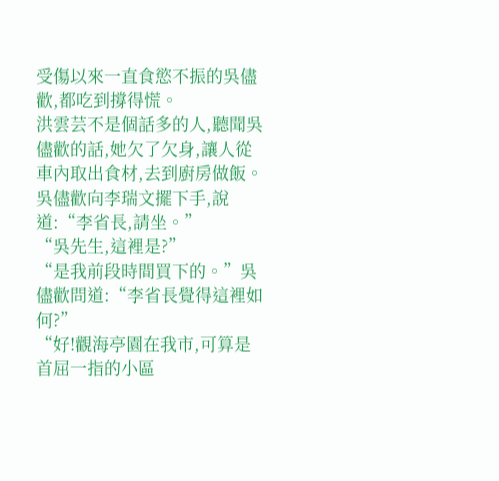受傷以來一直食慾不振的吳儘歡,都吃到撐得慌。
洪雲芸不是個話多的人,聽聞吳儘歡的話,她欠了欠身,讓人從車內取出食材,去到廚房做飯。
吳儘歡向李瑞文擺下手,說道:“李省長,請坐。”
“吳先生,這裡是?”
“是我前段時間買下的。”吳儘歡問道:“李省長覺得這裡如何?”
“好!觀海亭園在我市,可算是首屈一指的小區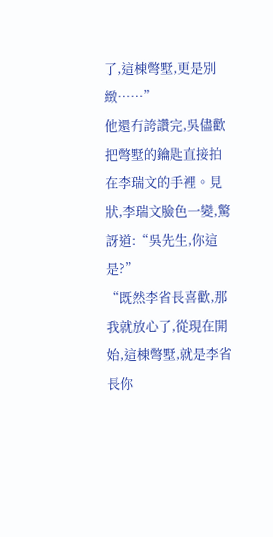了,這棟彆墅,更是別緻……”
他還冇誇讚完,吳儘歡把彆墅的鑰匙直接拍在李瑞文的手裡。見狀,李瑞文臉色一變,驚訝道:“吳先生,你這是?”
“既然李省長喜歡,那我就放心了,從現在開始,這棟彆墅,就是李省長你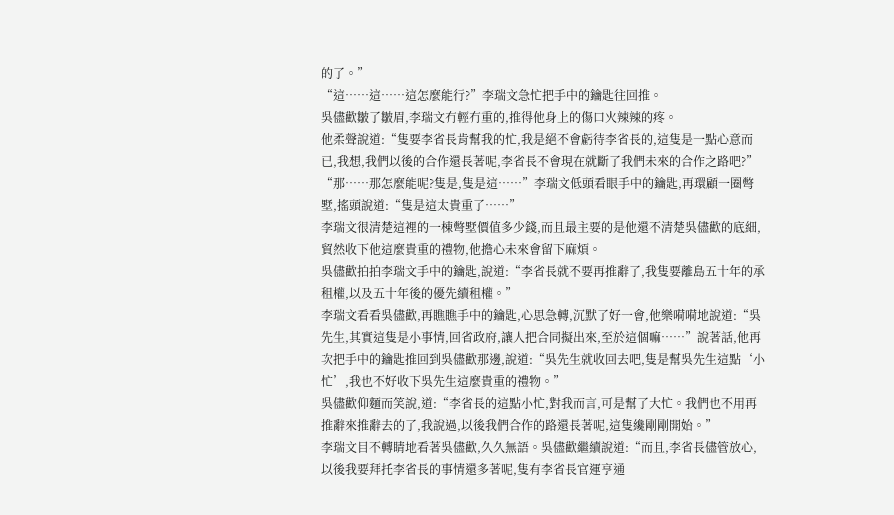的了。”
“這……這……這怎麼能行?”李瑞文急忙把手中的鑰匙往回推。
吳儘歡皺了皺眉,李瑞文冇輕冇重的,推得他身上的傷口火辣辣的疼。
他柔聲說道:“隻要李省長肯幫我的忙,我是絕不會虧待李省長的,這隻是一點心意而已,我想,我們以後的合作還長著呢,李省長不會現在就斷了我們未來的合作之路吧?”
“那……那怎麼能呢?隻是,隻是這……”李瑞文低頭看眼手中的鑰匙,再環顧一圈彆墅,搖頭說道:“隻是這太貴重了……”
李瑞文很清楚這裡的一棟彆墅價值多少錢,而且最主要的是他還不清楚吳儘歡的底細,貿然收下他這麼貴重的禮物,他擔心未來會留下麻煩。
吳儘歡拍拍李瑞文手中的鑰匙,說道:“李省長就不要再推辭了,我隻要離島五十年的承租權,以及五十年後的優先續租權。”
李瑞文看看吳儘歡,再瞧瞧手中的鑰匙,心思急轉,沉默了好一會,他樂嗬嗬地說道:“吳先生,其實這隻是小事情,回省政府,讓人把合同擬出來,至於這個嘛……”說著話,他再次把手中的鑰匙推回到吳儘歡那邊,說道:“吳先生就收回去吧,隻是幫吳先生這點‘小忙’,我也不好收下吳先生這麼貴重的禮物。”
吳儘歡仰麵而笑說,道:“李省長的這點小忙,對我而言,可是幫了大忙。我們也不用再推辭來推辭去的了,我說過,以後我們合作的路還長著呢,這隻纔剛剛開始。”
李瑞文目不轉睛地看著吳儘歡,久久無語。吳儘歡繼續說道:“而且,李省長儘管放心,以後我要拜托李省長的事情還多著呢,隻有李省長官運亨通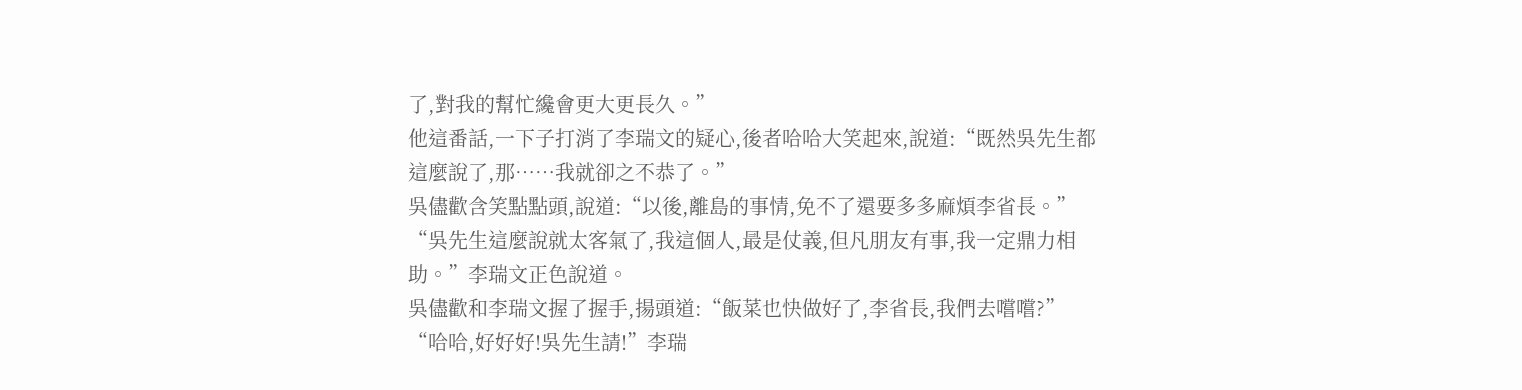了,對我的幫忙纔會更大更長久。”
他這番話,一下子打消了李瑞文的疑心,後者哈哈大笑起來,說道:“既然吳先生都這麼說了,那……我就卻之不恭了。”
吳儘歡含笑點點頭,說道:“以後,離島的事情,免不了還要多多麻煩李省長。”
“吳先生這麼說就太客氣了,我這個人,最是仗義,但凡朋友有事,我一定鼎力相助。”李瑞文正色說道。
吳儘歡和李瑞文握了握手,揚頭道:“飯菜也快做好了,李省長,我們去嚐嚐?”
“哈哈,好好好!吳先生請!”李瑞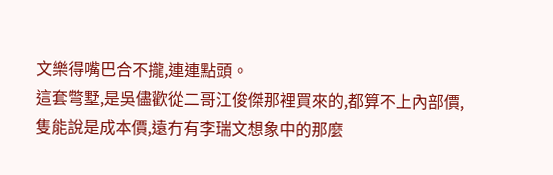文樂得嘴巴合不攏,連連點頭。
這套彆墅,是吳儘歡從二哥江俊傑那裡買來的,都算不上內部價,隻能說是成本價,遠冇有李瑞文想象中的那麼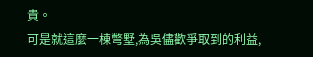貴。
可是就這麼一棟彆墅,為吳儘歡爭取到的利益,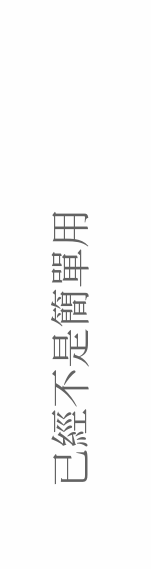已經不是簡單用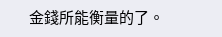金錢所能衡量的了。